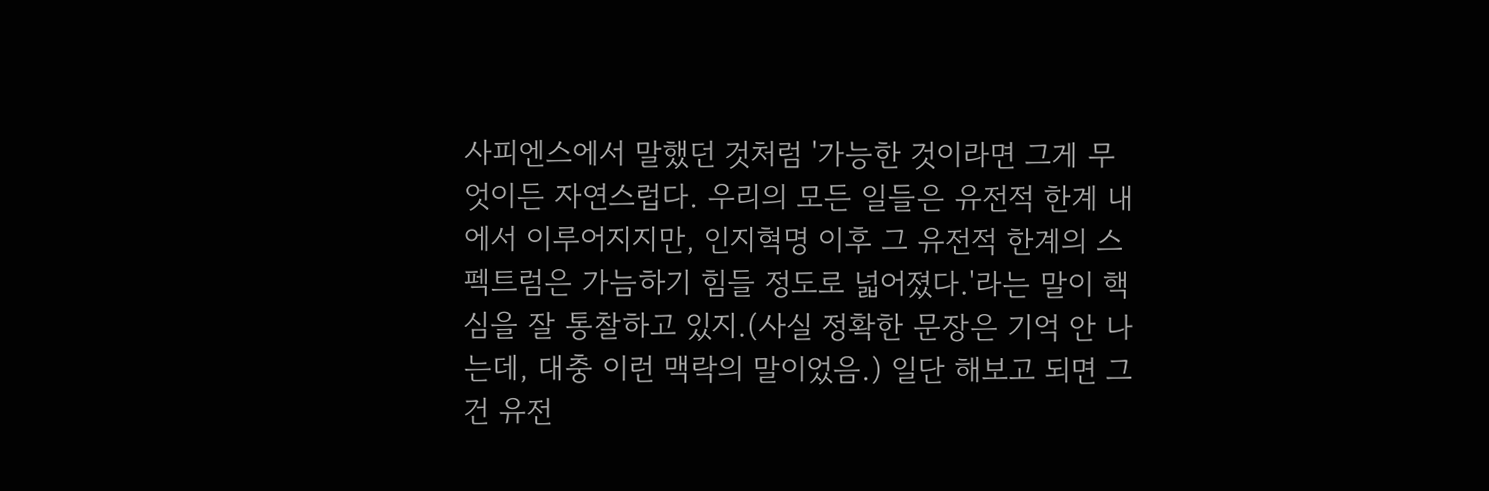사피엔스에서 말했던 것처럼 '가능한 것이라면 그게 무엇이든 자연스럽다. 우리의 모든 일들은 유전적 한계 내에서 이루어지지만, 인지혁명 이후 그 유전적 한계의 스펙트럼은 가늠하기 힘들 정도로 넓어졌다.'라는 말이 핵심을 잘 통찰하고 있지.(사실 정확한 문장은 기억 안 나는데, 대충 이런 맥락의 말이었음.) 일단 해보고 되면 그건 유전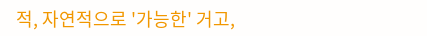적, 자연적으로 '가능한' 거고,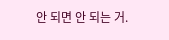안 되면 안 되는 거.